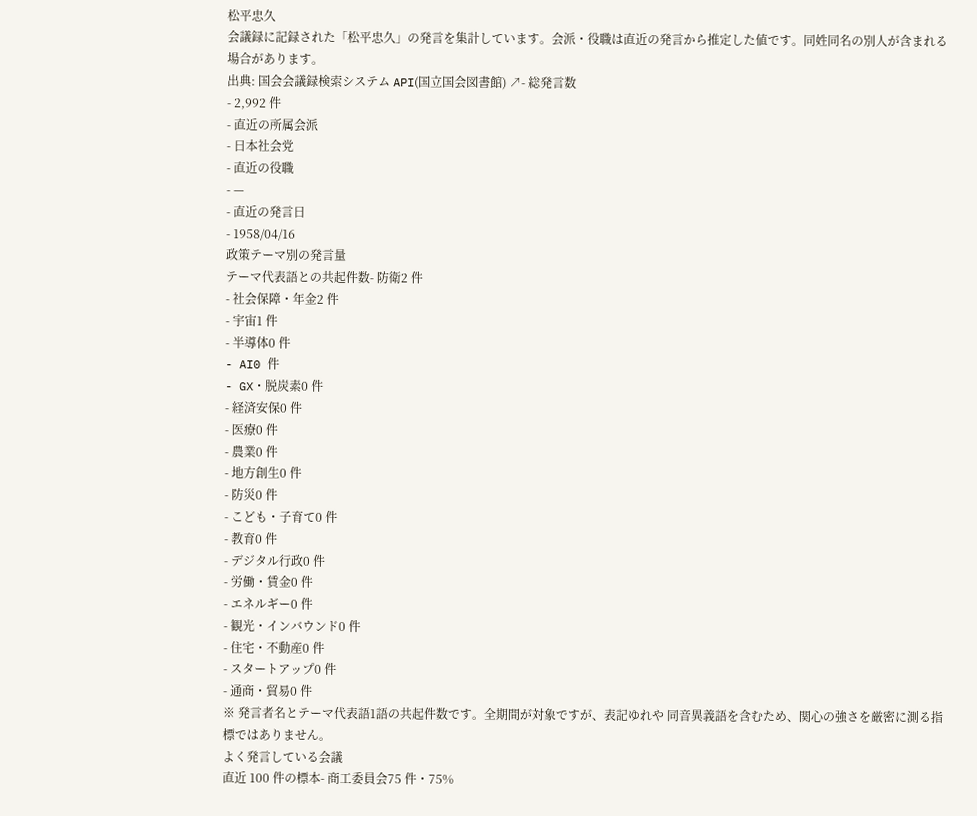松平忠久
会議録に記録された「松平忠久」の発言を集計しています。会派・役職は直近の発言から推定した値です。同姓同名の別人が含まれる場合があります。
出典: 国会会議録検索システム API(国立国会図書館) ↗- 総発言数
- 2,992 件
- 直近の所属会派
- 日本社会党
- 直近の役職
- —
- 直近の発言日
- 1958/04/16
政策テーマ別の発言量
テーマ代表語との共起件数- 防衛2 件
- 社会保障・年金2 件
- 宇宙1 件
- 半導体0 件
- AI0 件
- GX・脱炭素0 件
- 経済安保0 件
- 医療0 件
- 農業0 件
- 地方創生0 件
- 防災0 件
- こども・子育て0 件
- 教育0 件
- デジタル行政0 件
- 労働・賃金0 件
- エネルギー0 件
- 観光・インバウンド0 件
- 住宅・不動産0 件
- スタートアップ0 件
- 通商・貿易0 件
※ 発言者名とテーマ代表語1語の共起件数です。全期間が対象ですが、表記ゆれや 同音異義語を含むため、関心の強さを厳密に測る指標ではありません。
よく発言している会議
直近 100 件の標本- 商工委員会75 件・75%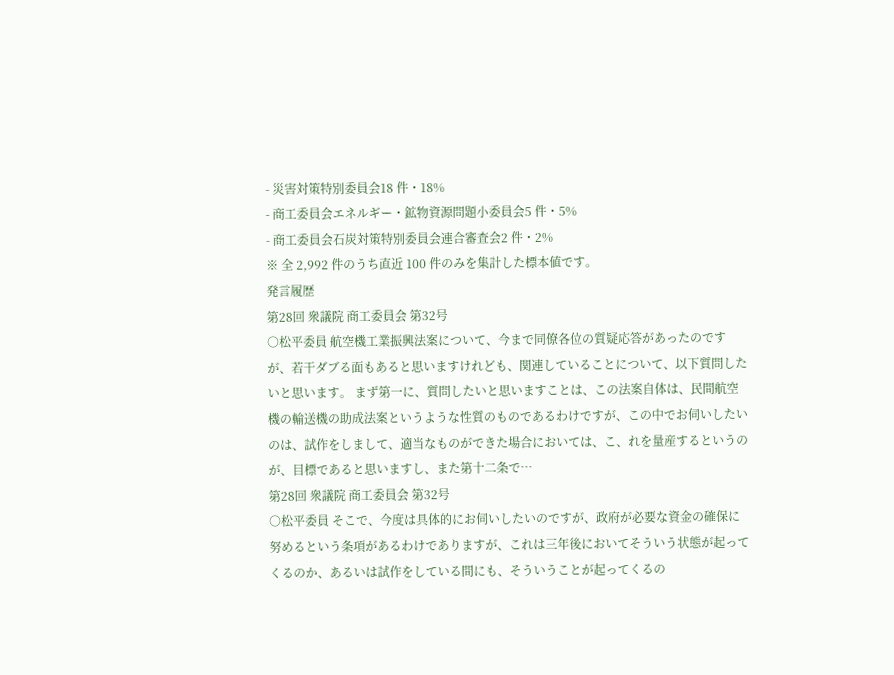- 災害対策特別委員会18 件・18%
- 商工委員会エネルギー・鉱物資源問題小委員会5 件・5%
- 商工委員会石炭対策特別委員会連合審査会2 件・2%
※ 全 2,992 件のうち直近 100 件のみを集計した標本値です。
発言履歴
第28回 衆議院 商工委員会 第32号
○松平委員 航空機工業振興法案について、今まで同僚各位の質疑応答があったのですが、若干ダブる面もあると思いますけれども、関連していることについて、以下質問したいと思います。 まず第一に、質問したいと思いますことは、この法案自体は、民間航空機の輸送機の助成法案というような性質のものであるわけですが、この中でお伺いしたいのは、試作をしまして、適当なものができた場合においては、こ、れを量産するというのが、目標であると思いますし、また第十二条で…
第28回 衆議院 商工委員会 第32号
○松平委員 そこで、今度は具体的にお伺いしたいのですが、政府が必要な資金の確保に努めるという条項があるわけでありますが、これは三年後においてそういう状態が起ってくるのか、あるいは試作をしている間にも、そういうことが起ってくるの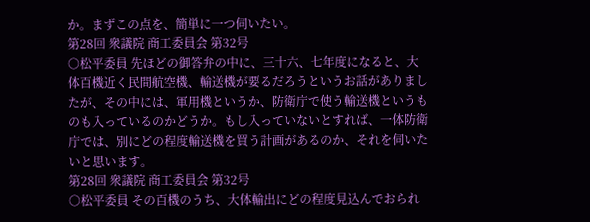か。まずこの点を、簡単に一つ伺いたい。
第28回 衆議院 商工委員会 第32号
○松平委員 先ほどの御答弁の中に、三十六、七年度になると、大体百機近く民間航空機、輸送機が要るだろうというお話がありましたが、その中には、軍用機というか、防衛庁で使う輸送機というものも入っているのかどうか。もし入っていないとすれば、一体防衛庁では、別にどの程度輸送機を買う計画があるのか、それを伺いたいと思います。
第28回 衆議院 商工委員会 第32号
○松平委員 その百機のうち、大体輸出にどの程度見込んでおられ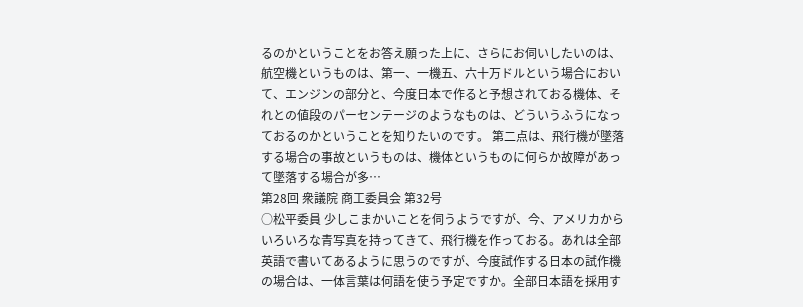るのかということをお答え願った上に、さらにお伺いしたいのは、航空機というものは、第一、一機五、六十万ドルという場合において、エンジンの部分と、今度日本で作ると予想されておる機体、それとの値段のパーセンテージのようなものは、どういうふうになっておるのかということを知りたいのです。 第二点は、飛行機が墜落する場合の事故というものは、機体というものに何らか故障があって墜落する場合が多…
第28回 衆議院 商工委員会 第32号
○松平委員 少しこまかいことを伺うようですが、今、アメリカからいろいろな青写真を持ってきて、飛行機を作っておる。あれは全部英語で書いてあるように思うのですが、今度試作する日本の試作機の場合は、一体言葉は何語を使う予定ですか。全部日本語を採用す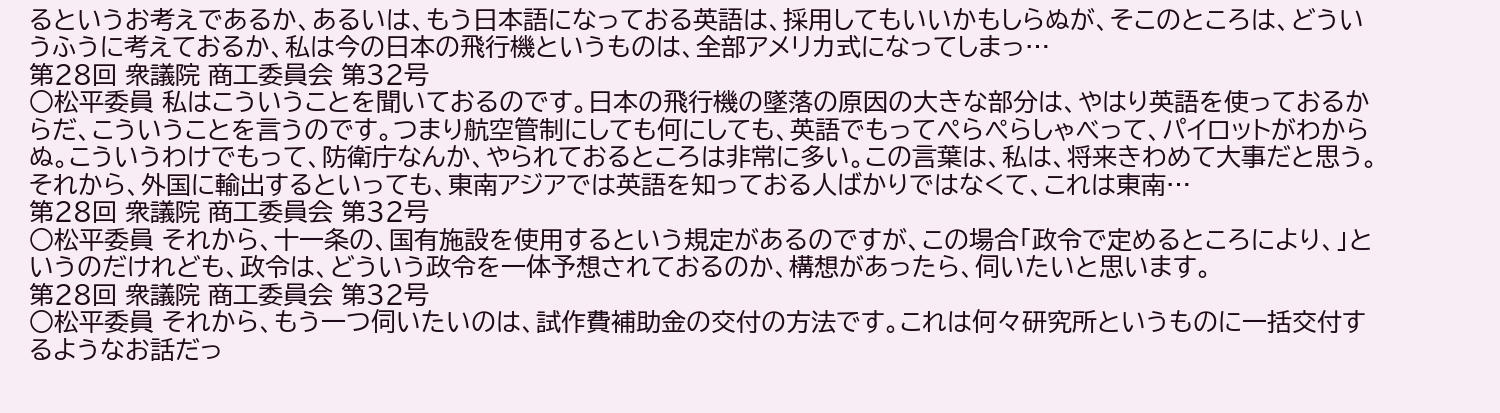るというお考えであるか、あるいは、もう日本語になっておる英語は、採用してもいいかもしらぬが、そこのところは、どういうふうに考えておるか、私は今の日本の飛行機というものは、全部アメリカ式になってしまっ…
第28回 衆議院 商工委員会 第32号
○松平委員 私はこういうことを聞いておるのです。日本の飛行機の墜落の原因の大きな部分は、やはり英語を使っておるからだ、こういうことを言うのです。つまり航空管制にしても何にしても、英語でもってぺらぺらしゃべって、パイロットがわからぬ。こういうわけでもって、防衛庁なんか、やられておるところは非常に多い。この言葉は、私は、将来きわめて大事だと思う。それから、外国に輸出するといっても、東南アジアでは英語を知っておる人ばかりではなくて、これは東南…
第28回 衆議院 商工委員会 第32号
○松平委員 それから、十一条の、国有施設を使用するという規定があるのですが、この場合「政令で定めるところにより、」というのだけれども、政令は、どういう政令を一体予想されておるのか、構想があったら、伺いたいと思います。
第28回 衆議院 商工委員会 第32号
○松平委員 それから、もう一つ伺いたいのは、試作費補助金の交付の方法です。これは何々研究所というものに一括交付するようなお話だっ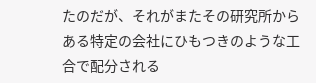たのだが、それがまたその研究所からある特定の会社にひもつきのような工合で配分される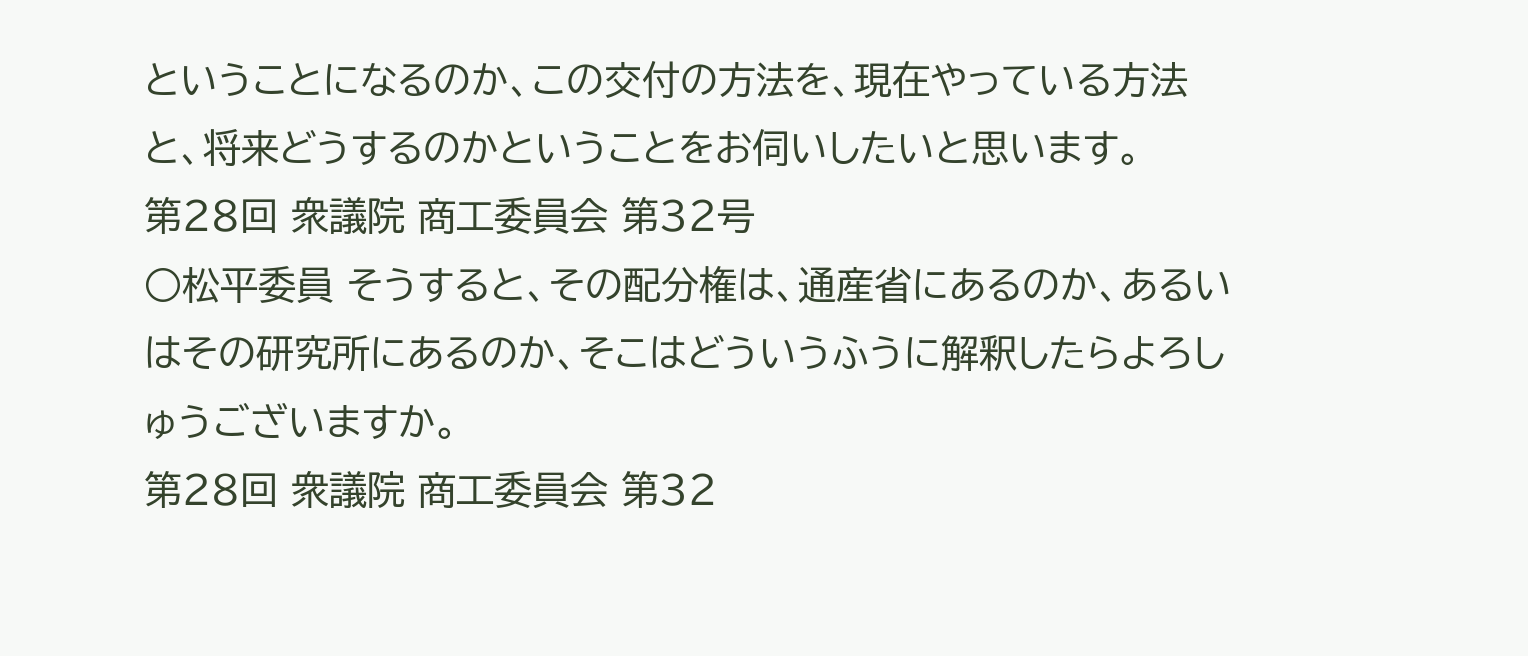ということになるのか、この交付の方法を、現在やっている方法と、将来どうするのかということをお伺いしたいと思います。
第28回 衆議院 商工委員会 第32号
○松平委員 そうすると、その配分権は、通産省にあるのか、あるいはその研究所にあるのか、そこはどういうふうに解釈したらよろしゅうございますか。
第28回 衆議院 商工委員会 第32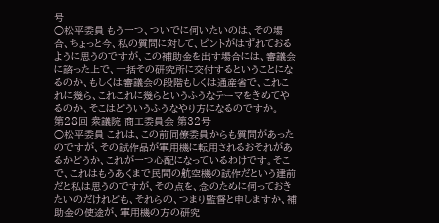号
○松平委員 もう一つ、ついでに伺いたいのは、その場合、ちょっと今、私の質問に対して、ピントがはずれておるように思うのですが、この補助金を出す場合には、審議会に諮った上で、一括その研究所に交付するということになるのか、もしくは審議会の段階もしくは通産省で、これこれに幾ら、これこれに幾らというふうなテーマをきめてやるのか、そこはどういうふうなやり方になるのですか。
第28回 衆議院 商工委員会 第32号
○松平委員 これは、この前同僚委員からも質問があったのですが、その試作品が軍用機に転用されるおそれがあるかどうか、これが一つ心配になっているわけです。そこで、これはもうあくまで民間の航空機の試作だという建前だと私は思うのですが、その点を、念のために伺っておきたいのだけれども、それらの、つまり監督と申しますか、補助金の使途が、軍用機の方の研究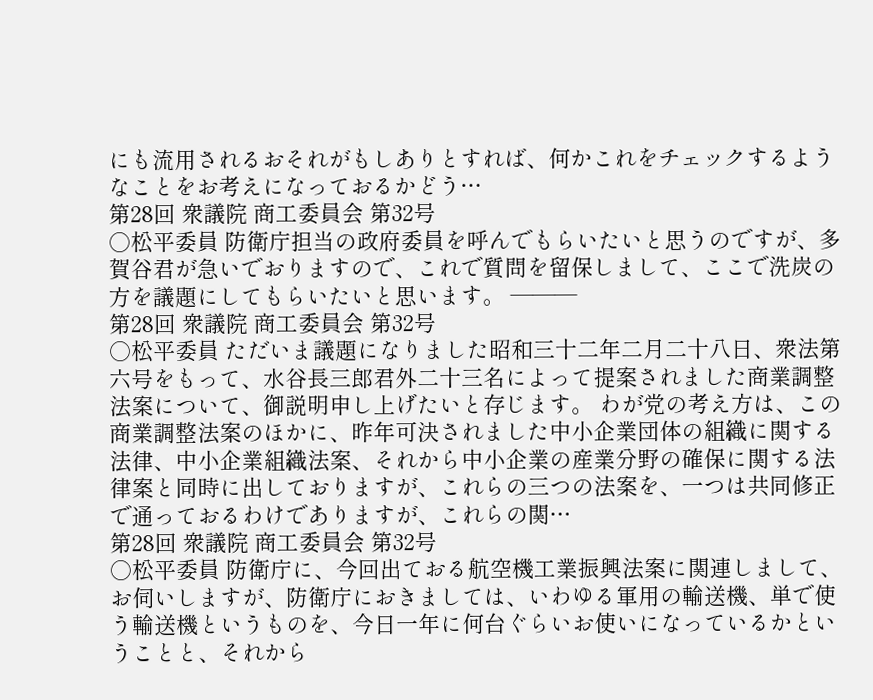にも流用されるおそれがもしありとすれば、何かこれをチェックするようなことをお考えになっておるかどう…
第28回 衆議院 商工委員会 第32号
○松平委員 防衛庁担当の政府委員を呼んでもらいたいと思うのですが、多賀谷君が急いでおりますので、これで質問を留保しまして、ここで洗炭の方を議題にしてもらいたいと思います。 ———
第28回 衆議院 商工委員会 第32号
○松平委員 ただいま議題になりました昭和三十二年二月二十八日、衆法第六号をもって、水谷長三郎君外二十三名によって提案されました商業調整法案について、御説明申し上げたいと存じます。 わが党の考え方は、この商業調整法案のほかに、昨年可決されました中小企業団体の組織に関する法律、中小企業組織法案、それから中小企業の産業分野の確保に関する法律案と同時に出しておりますが、これらの三つの法案を、一つは共同修正で通っておるわけでありますが、これらの関…
第28回 衆議院 商工委員会 第32号
○松平委員 防衛庁に、今回出ておる航空機工業振興法案に関連しまして、お伺いしますが、防衛庁におきましては、いわゆる軍用の輸送機、単で使う輸送機というものを、今日一年に何台ぐらいお使いになっているかということと、それから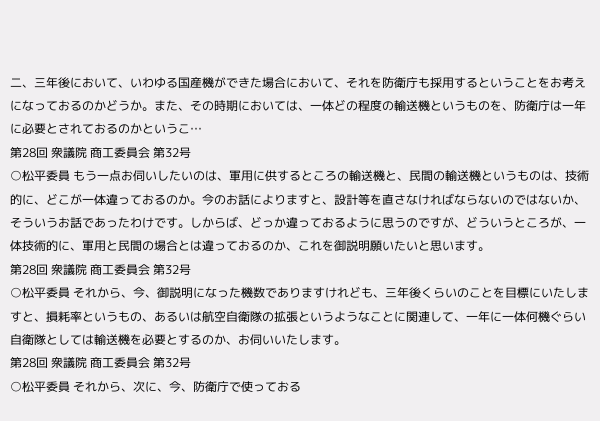二、三年後において、いわゆる国産機ができた場合において、それを防衛庁も採用するということをお考えになっておるのかどうか。また、その時期においては、一体どの程度の輸送機というものを、防衛庁は一年に必要とされておるのかというこ…
第28回 衆議院 商工委員会 第32号
○松平委員 もう一点お伺いしたいのは、軍用に供するところの輸送機と、民間の輸送機というものは、技術的に、どこが一体違っておるのか。今のお話によりますと、設計等を直さなければならないのではないか、そういうお話であったわけです。しからば、どっか違っておるように思うのですが、どういうところが、一体技術的に、軍用と民間の場合とは違っておるのか、これを御説明願いたいと思います。
第28回 衆議院 商工委員会 第32号
○松平委員 それから、今、御説明になった機数でありますけれども、三年後くらいのことを目標にいたしますと、損耗率というもの、あるいは航空自衛隊の拡張というようなことに関連して、一年に一体何機ぐらい自衛隊としては輸送機を必要とするのか、お伺いいたします。
第28回 衆議院 商工委員会 第32号
○松平委員 それから、次に、今、防衛庁で使っておる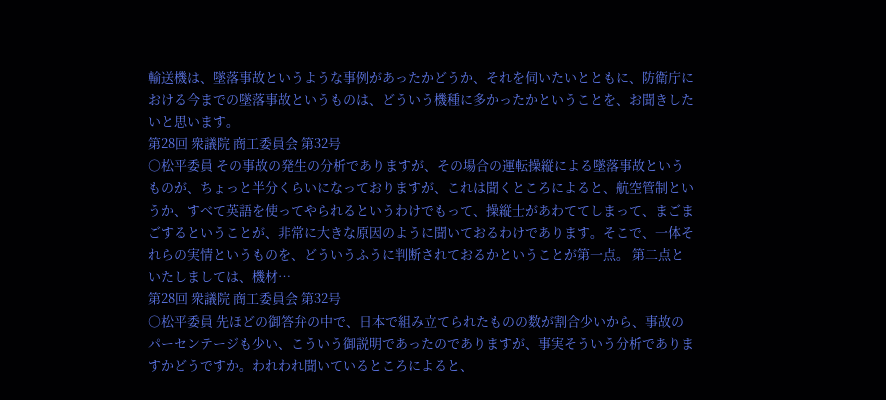輸送機は、墜落事故というような事例があったかどうか、それを伺いたいとともに、防衛庁における今までの墜落事故というものは、どういう機種に多かったかということを、お聞きしたいと思います。
第28回 衆議院 商工委員会 第32号
○松平委員 その事故の発生の分析でありますが、その場合の運転操縦による墜落事故というものが、ちょっと半分くらいになっておりますが、これは聞くところによると、航空管制というか、すべて英語を使ってやられるというわけでもって、操縦士があわててしまって、まごまごするということが、非常に大きな原因のように聞いておるわけであります。そこで、一体それらの実情というものを、どういうふうに判断されておるかということが第一点。 第二点といたしましては、機材…
第28回 衆議院 商工委員会 第32号
○松平委員 先ほどの御答弁の中で、日本で組み立てられたものの数が割合少いから、事故のパーセンテージも少い、こういう御説明であったのでありますが、事実そういう分析でありますかどうですか。われわれ聞いているところによると、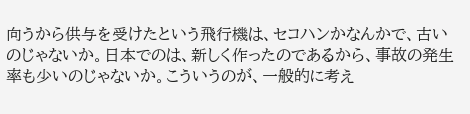向うから供与を受けたという飛行機は、セコハンかなんかで、古いのじゃないか。日本でのは、新しく作ったのであるから、事故の発生率も少いのじゃないか。こういうのが、一般的に考え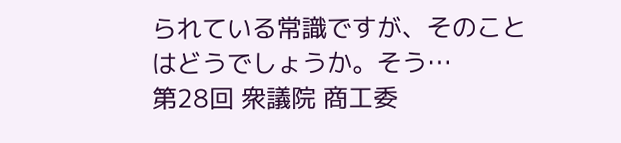られている常識ですが、そのことはどうでしょうか。そう…
第28回 衆議院 商工委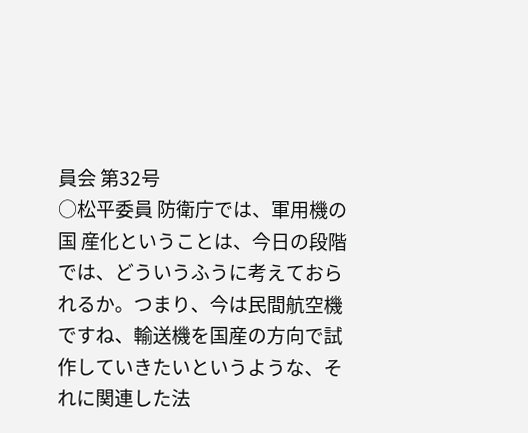員会 第32号
○松平委員 防衛庁では、軍用機の国 産化ということは、今日の段階では、どういうふうに考えておられるか。つまり、今は民間航空機ですね、輸送機を国産の方向で試作していきたいというような、それに関連した法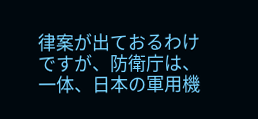律案が出ておるわけですが、防衛庁は、一体、日本の軍用機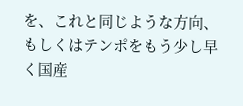を、これと同じような方向、もしくはテンポをもう少し早く国産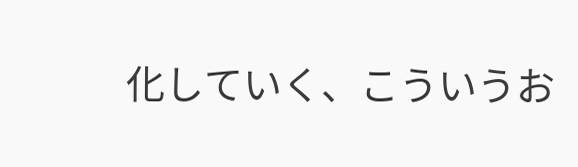化していく、こういうお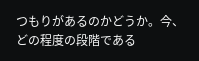つもりがあるのかどうか。今、どの程度の段階である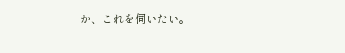か、これを伺いたい。